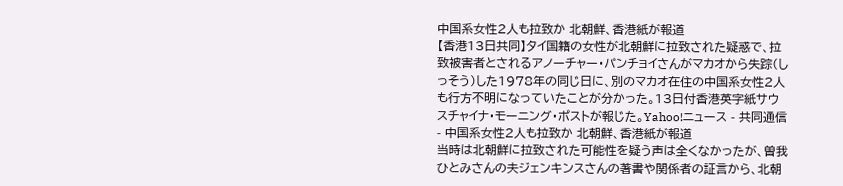中国系女性2人も拉致か 北朝鮮、香港紙が報道
【香港13日共同】タイ国籍の女性が北朝鮮に拉致された疑惑で、拉致被害者とされるアノーチャー・パンチョイさんがマカオから失踪(しっそう)した1978年の同じ日に、別のマカオ在住の中国系女性2人も行方不明になっていたことが分かった。13日付香港英字紙サウスチャイナ・モーニング・ポストが報じた。Yahoo!ニュース - 共同通信 - 中国系女性2人も拉致か 北朝鮮、香港紙が報道
当時は北朝鮮に拉致された可能性を疑う声は全くなかったが、曽我ひとみさんの夫ジェンキンスさんの著書や関係者の証言から、北朝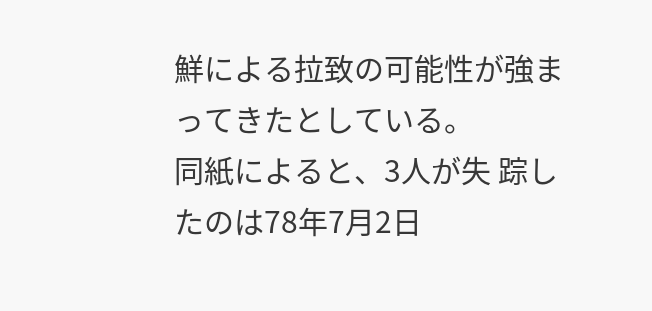鮮による拉致の可能性が強まってきたとしている。
同紙によると、3人が失 踪したのは78年7月2日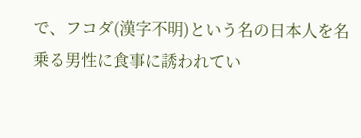で、フコダ(漢字不明)という名の日本人を名乗る男性に食事に誘われてい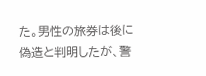た。男性の旅券は後に偽造と判明したが、警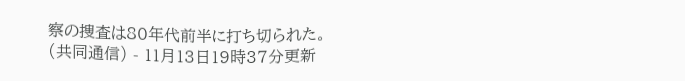察の捜査は80年代前半に打ち切られた。
(共同通信) - 11月13日19時37分更新